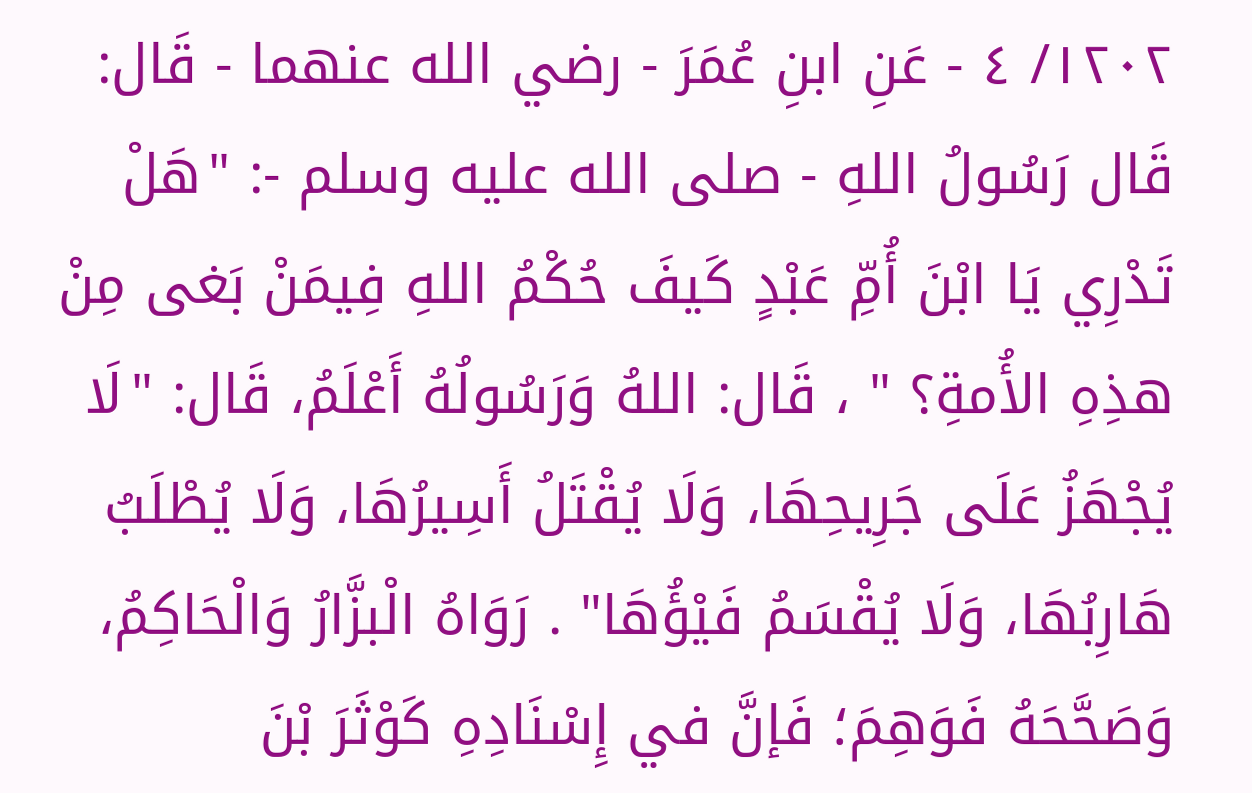١٢٠٢/ ٤ - عَنِ ابنِ عُمَرَ - رضي الله عنهما - قَال: قَال رَسُولُ اللهِ - صلى الله عليه وسلم -: "هَلْ تَدْرِي يَا ابْنَ أُمِّ عَبْدٍ كَيفَ حُكْمُ اللهِ فِيمَنْ بَغى مِنْ هذِهِ الأُمةِ؟ " ، قَال: اللهُ وَرَسُولُهُ أَعْلَمُ، قَال: "لَا يُجْهَزُ عَلَى جَرِيحِهَا، وَلَا يُقْتَلُ أَسِيرُهَا، وَلَا يُطْلَبُ هَارِبُهَا، وَلَا يُقْسَمُ فَيْؤُهَا" . رَوَاهُ الْبزَّارُ وَالْحَاكِمُ، وَصَحَّحَهُ فَوَهِمَ؛ فَإنَّ في إِسْنَادِهِ كَوْثَرَ بْنَ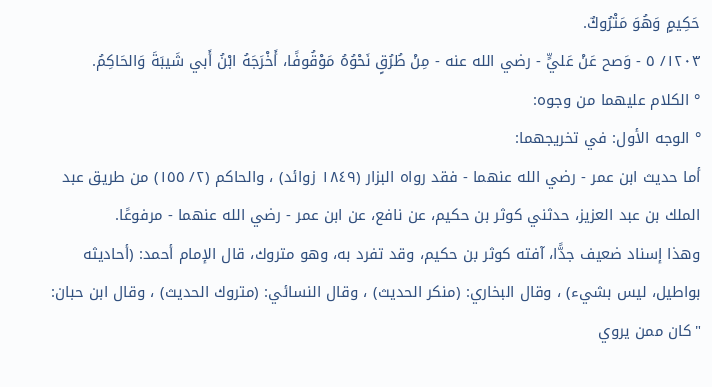حَكِيمٍ وَهُوَ مَتْرُوكٌ.
١٢٠٣/ ٥ - وَصح عَنْ عَليٍّ - رضي الله عنه - مِنْ طُرُقٍ نَحْوُهُ مَوْقُوفًا، أَخْرَجَهُ ابْنُ أَبي شَيبَةَ وَالحَاكِمُ.
° الكلام عليهما من وجوه:
° الوجه الأول: في تخريجهما:
أما حديث ابن عمر - رضي الله عنهما - فقد رواه البزار (١٨٤٩ زوائد) ، والحاكم (٢/ ١٥٥) من طريق عبد الملك بن عبد العزيز، حدثني كوثر بن حكيم، عن نافع، عن ابن عمر - رضي الله عنهما - مرفوعًا.
وهذا إسناد ضعيف جدًّا، آفته كوثر بن حكيم، وقد تفرد به، وهو متروك، قال الإمام أحمد: (أحاديثه بواطيل، ليس بشيء) ، وقال البخاري: (منكر الحديث) ، وقال النسائي: (متروك الحديث) ، وقال ابن حبان: "كان ممن يروي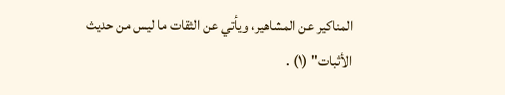المناكير عن المشاهير، ويأتي عن الثقات ما ليس من حديث الأثبات" (١) .